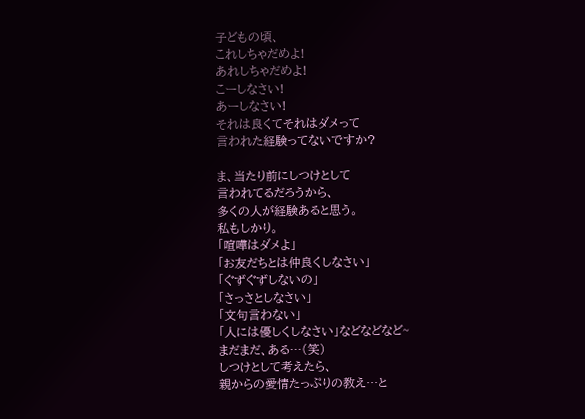子どもの頃、
これしちゃだめよ!
あれしちゃだめよ!
こーしなさい!
あーしなさい!
それは良くてそれはダメって
言われた経験ってないですか?

ま、当たり前にしつけとして
言われてるだろうから、
多くの人が経験あると思う。
私もしかり。
「喧嘩はダメよ」
「お友だちとは仲良くしなさい」
「ぐずぐずしないの」
「さっさとしなさい」
「文句言わない」
「人には優しくしなさい」などなどなど~
まだまだ、ある…(笑)
しつけとして考えたら、
親からの愛情たっぷりの教え…と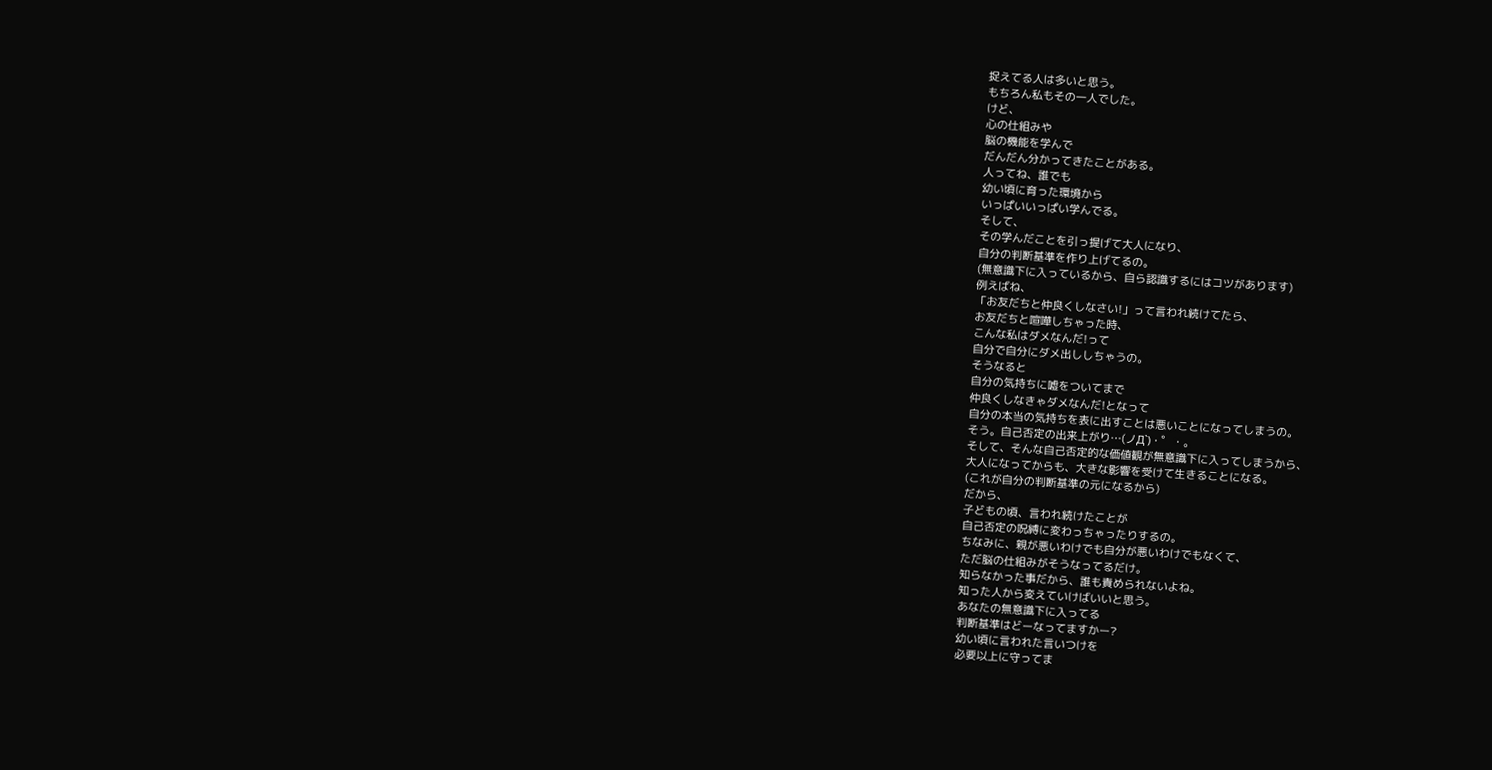捉えてる人は多いと思う。
もちろん私もその一人でした。
けど、
心の仕組みや
脳の機能を学んで
だんだん分かってきたことがある。
人ってね、誰でも
幼い頃に育った環境から
いっぱいいっぱい学んでる。
そして、
その学んだことを引っ提げて大人になり、
自分の判断基準を作り上げてるの。
(無意識下に入っているから、自ら認識するにはコツがあります)
例えばね、
「お友だちと仲良くしなさい!」って言われ続けてたら、
お友だちと喧嘩しちゃった時、
こんな私はダメなんだ!って
自分で自分にダメ出ししちゃうの。
そうなると
自分の気持ちに嘘をついてまで
仲良くしなきゃダメなんだ!となって
自分の本当の気持ちを表に出すことは悪いことになってしまうの。
そう。自己否定の出来上がり…(ノД`)・゜・。
そして、そんな自己否定的な価値観が無意識下に入ってしまうから、
大人になってからも、大きな影響を受けて生きることになる。
(これが自分の判断基準の元になるから)
だから、
子どもの頃、言われ続けたことが
自己否定の呪縛に変わっちゃったりするの。
ちなみに、親が悪いわけでも自分が悪いわけでもなくて、
ただ脳の仕組みがそうなってるだけ。
知らなかった事だから、誰も責められないよね。
知った人から変えていけばいいと思う。
あなたの無意識下に入ってる
判断基準はどーなってますかー?
幼い頃に言われた言いつけを
必要以上に守ってま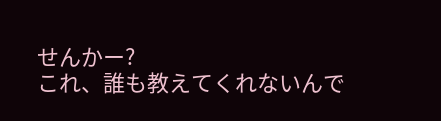せんかー?
これ、誰も教えてくれないんで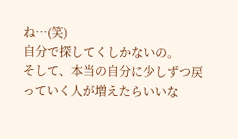ね…(笑)
自分で探してくしかないの。
そして、本当の自分に少しずつ戻っていく人が増えたらいいな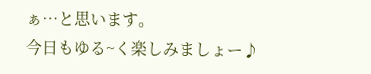ぁ…と思います。
今日もゆる~く楽しみましょー♪